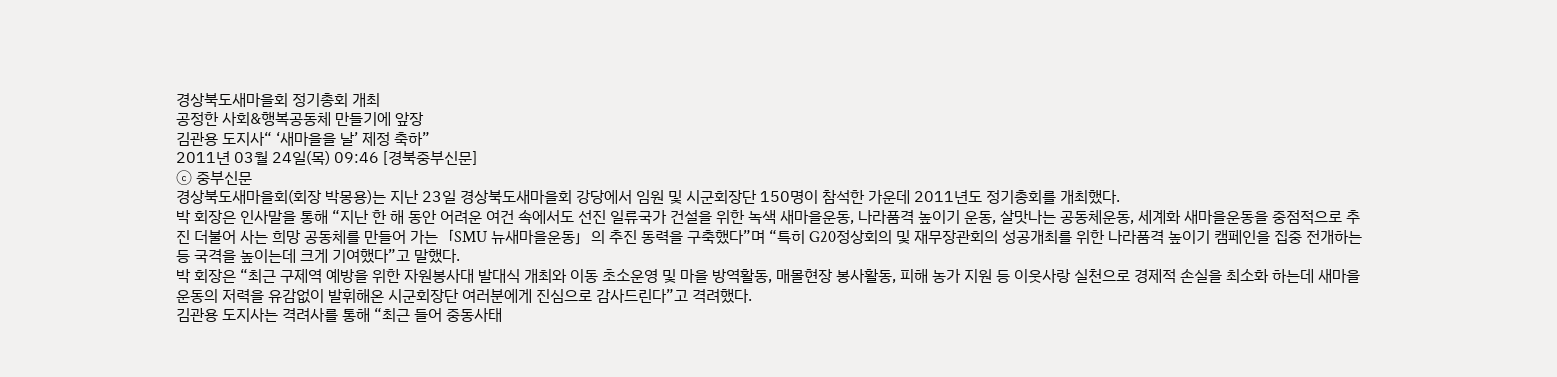경상북도새마을회 정기총회 개최
공정한 사회&행복공동체 만들기에 앞장
김관용 도지사“ ‘새마을을 날’ 제정 축하”
2011년 03월 24일(목) 09:46 [경북중부신문]
ⓒ 중부신문
경상북도새마을회(회장 박몽용)는 지난 23일 경상북도새마을회 강당에서 임원 및 시군회장단 150명이 참석한 가운데 2011년도 정기총회를 개최했다.
박 회장은 인사말을 통해 “지난 한 해 동안 어려운 여건 속에서도 선진 일류국가 건설을 위한 녹색 새마을운동, 나라품격 높이기 운동, 살맛나는 공동체운동, 세계화 새마을운동을 중점적으로 추진 더불어 사는 희망 공동체를 만들어 가는「SMU 뉴새마을운동」의 추진 동력을 구축했다”며 “특히 G20정상회의 및 재무장관회의 성공개최를 위한 나라품격 높이기 캠페인을 집중 전개하는 등 국격을 높이는데 크게 기여했다”고 말했다.
박 회장은 “최근 구제역 예방을 위한 자원봉사대 발대식 개최와 이동 초소운영 및 마을 방역활동, 매몰현장 봉사활동, 피해 농가 지원 등 이웃사랑 실천으로 경제적 손실을 최소화 하는데 새마을운동의 저력을 유감없이 발휘해온 시군회장단 여러분에게 진심으로 감사드린다”고 격려했다.
김관용 도지사는 격려사를 통해 “최근 들어 중동사태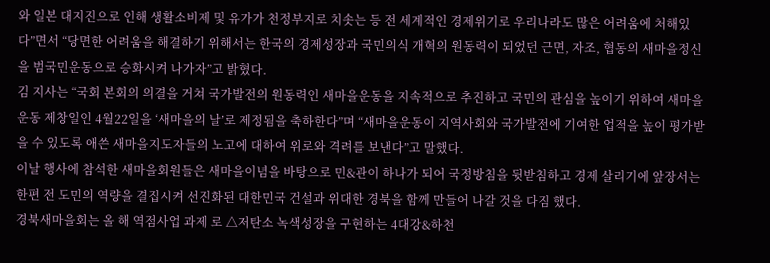와 일본 대지진으로 인해 생활소비제 및 유가가 천정부지로 치솟는 등 전 세계적인 경제위기로 우리나라도 많은 어려움에 처해있다”면서 “당면한 어려움을 해결하기 위해서는 한국의 경제성장과 국민의식 개혁의 원동력이 되었던 근면, 자조, 협동의 새마을정신을 범국민운동으로 승화시켜 나가자”고 밝혔다.
김 지사는 “국회 본회의 의결을 거쳐 국가발전의 원동력인 새마을운동을 지속적으로 추진하고 국민의 관심을 높이기 위하여 새마을운동 제창일인 4월22일을 ‘새마을의 날’로 제정됨을 축하한다”며 “새마을운동이 지역사회와 국가발전에 기여한 업적을 높이 평가받을 수 있도록 애쓴 새마을지도자들의 노고에 대하여 위로와 격려를 보낸다”고 말했다.
이날 행사에 참석한 새마을회원들은 새마을이념을 바탕으로 민&관이 하나가 되어 국정방침을 뒷받침하고 경제 살리기에 앞장서는 한편 전 도민의 역량을 결집시켜 선진화된 대한민국 건설과 위대한 경북을 함께 만들어 나갈 것을 다짐 했다.
경북새마을회는 올 해 역점사업 과제 로 △저탄소 녹색성장을 구현하는 4대강&하천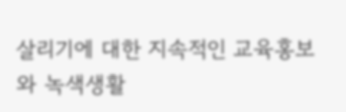살리기에 대한 지속적인 교육홍보와 녹색생활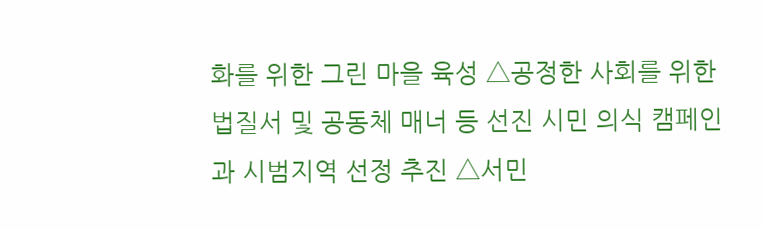화를 위한 그린 마을 육성 △공정한 사회를 위한 법질서 및 공동체 매너 등 선진 시민 의식 캠페인과 시범지역 선정 추진 △서민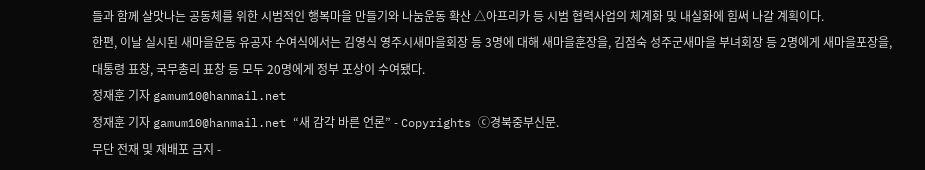들과 함께 살맛나는 공동체를 위한 시범적인 행복마을 만들기와 나눔운동 확산 △아프리카 등 시범 협력사업의 체계화 및 내실화에 힘써 나갈 계획이다.
한편, 이날 실시된 새마을운동 유공자 수여식에서는 김영식 영주시새마을회장 등 3명에 대해 새마을훈장을, 김점숙 성주군새마을 부녀회장 등 2명에게 새마을포장을, 대통령 표창, 국무총리 표창 등 모두 20명에게 정부 포상이 수여됐다.
정재훈 기자 gamum10@hanmail.net
정재훈 기자 gamum10@hanmail.net “새 감각 바른 언론” - Copyrights ⓒ경북중부신문.
무단 전재 및 재배포 금지 -